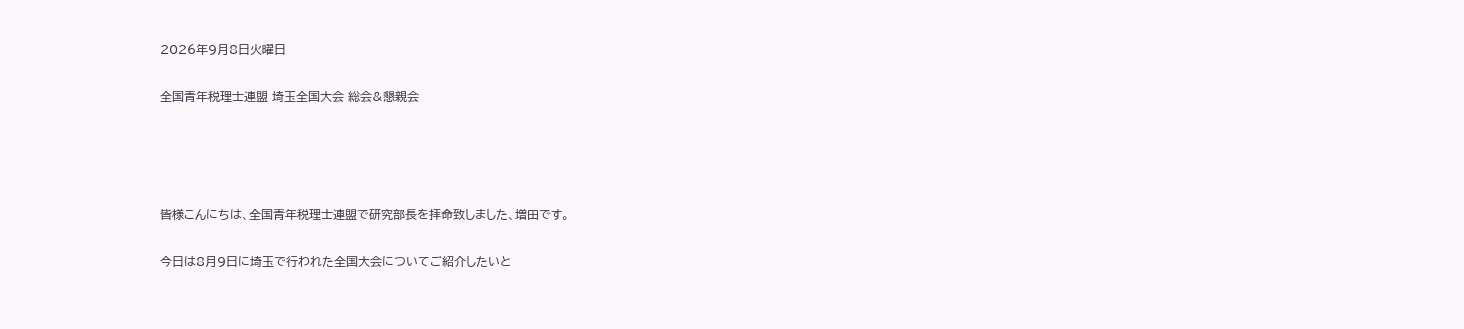2026年9月8日火曜日

全国青年税理士連盟 埼玉全国大会 総会&懇親会




皆様こんにちは、全国青年税理士連盟で研究部長を拝命致しました、増田です。

今日は8月9日に埼玉で行われた全国大会についてご紹介したいと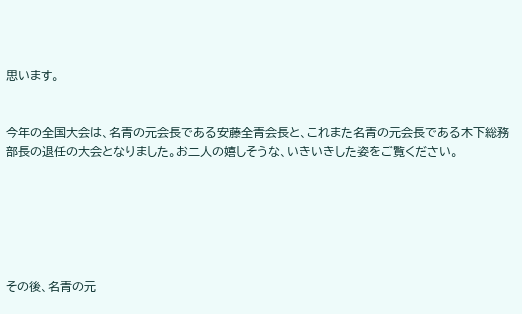思います。


今年の全国大会は、名青の元会長である安藤全青会長と、これまた名青の元会長である木下総務部長の退任の大会となりました。お二人の嬉しそうな、いきいきした姿をご覧ください。






その後、名青の元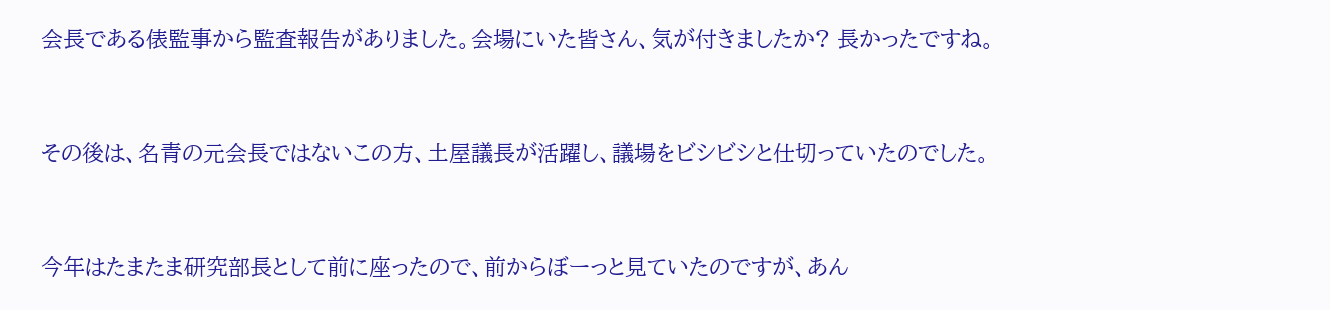会長である俵監事から監査報告がありました。会場にいた皆さん、気が付きましたか? 長かったですね。



その後は、名青の元会長ではないこの方、土屋議長が活躍し、議場をビシビシと仕切っていたのでした。



今年はたまたま研究部長として前に座ったので、前からぼーっと見ていたのですが、あん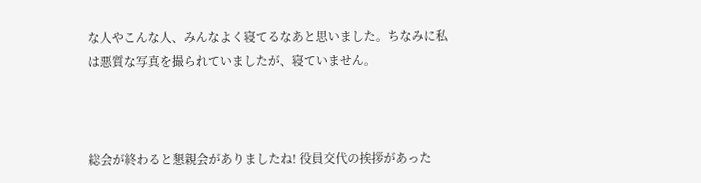な人やこんな人、みんなよく寝てるなあと思いました。ちなみに私は悪質な写真を撮られていましたが、寝ていません。



総会が終わると懇親会がありましたね! 役員交代の挨拶があった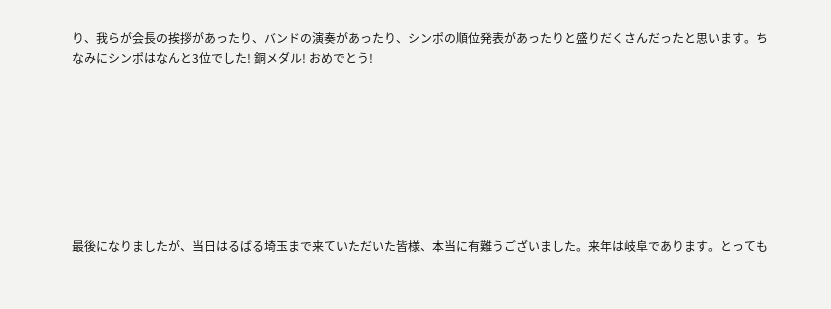り、我らが会長の挨拶があったり、バンドの演奏があったり、シンポの順位発表があったりと盛りだくさんだったと思います。ちなみにシンポはなんと3位でした! 銅メダル! おめでとう!








最後になりましたが、当日はるばる埼玉まで来ていただいた皆様、本当に有難うございました。来年は岐阜であります。とっても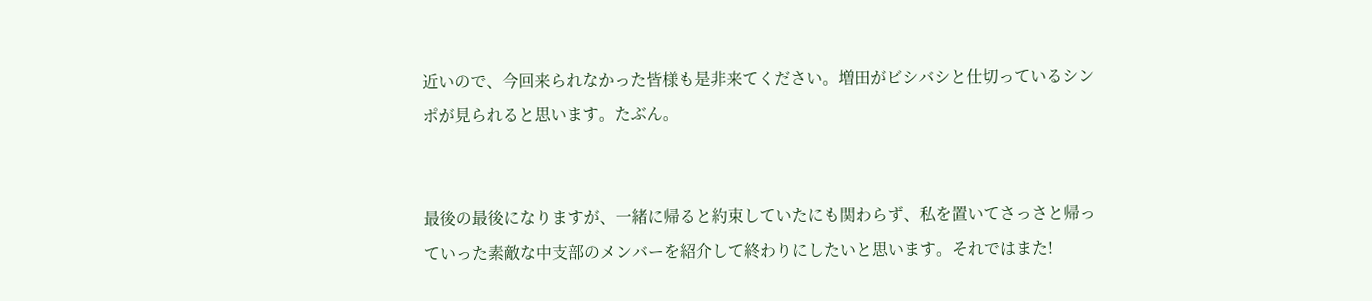近いので、今回来られなかった皆様も是非来てください。増田がビシバシと仕切っているシンポが見られると思います。たぶん。


最後の最後になりますが、一緒に帰ると約束していたにも関わらず、私を置いてさっさと帰っていった素敵な中支部のメンバーを紹介して終わりにしたいと思います。それではまた!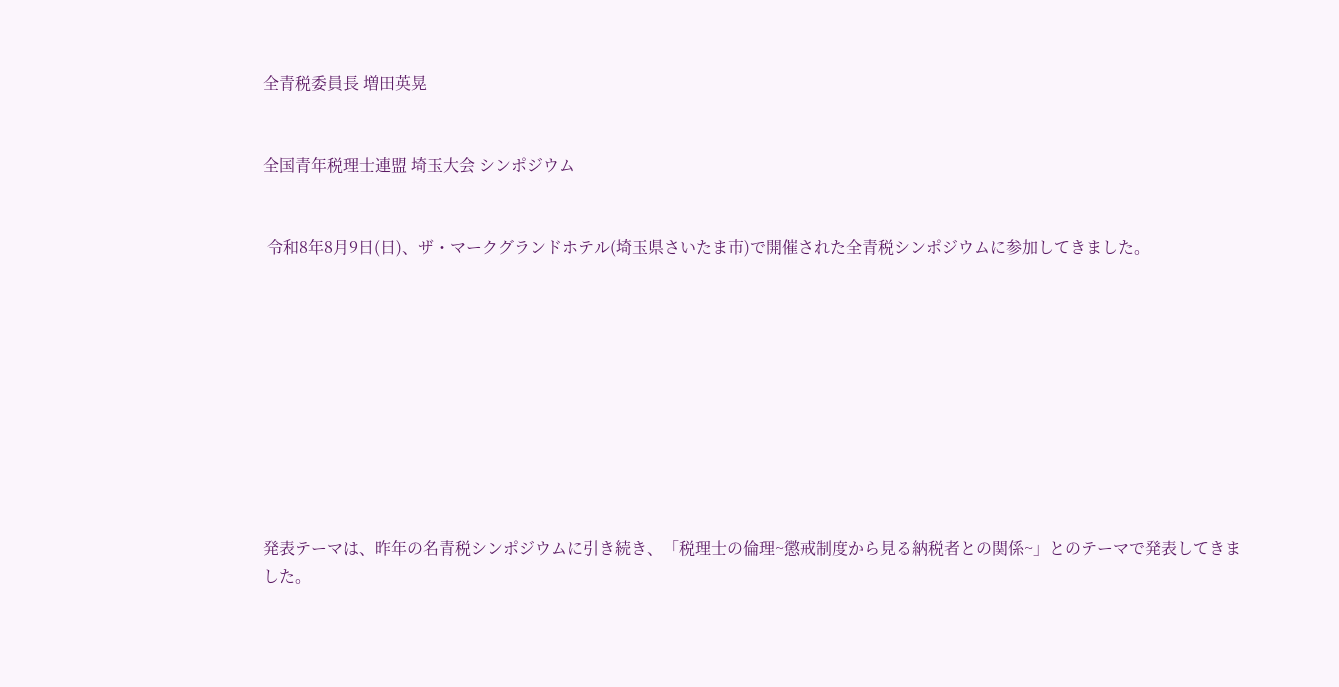全青税委員長 増田英晃


全国青年税理士連盟 埼玉大会 シンポジウム


 令和8年8月9日(日)、ザ・マークグランドホテル(埼玉県さいたま市)で開催された全青税シンポジウムに参加してきました。










発表テーマは、昨年の名青税シンポジウムに引き続き、「税理士の倫理~懲戒制度から見る納税者との関係~」とのテーマで発表してきました。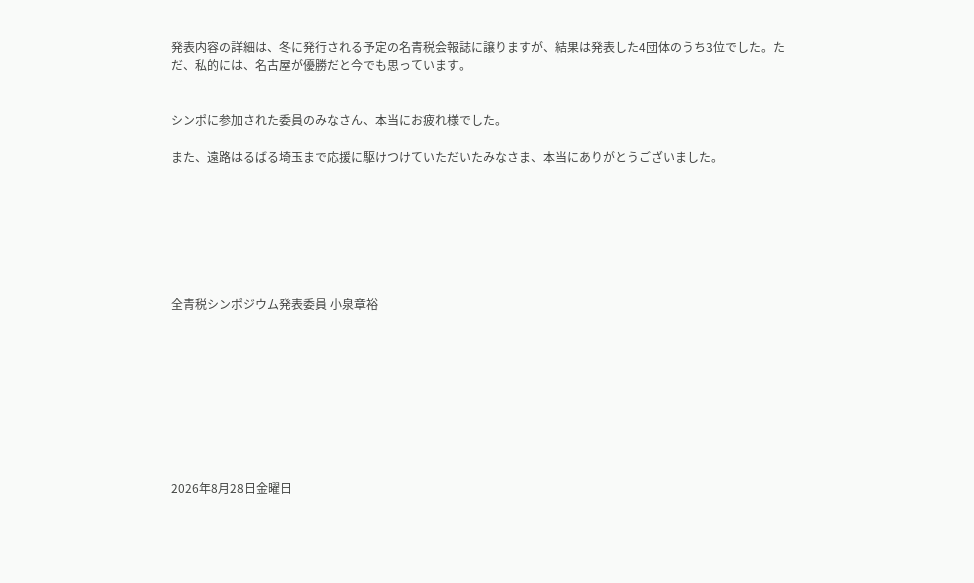発表内容の詳細は、冬に発行される予定の名青税会報誌に譲りますが、結果は発表した4団体のうち3位でした。ただ、私的には、名古屋が優勝だと今でも思っています。


シンポに参加された委員のみなさん、本当にお疲れ様でした。

また、遠路はるばる埼玉まで応援に駆けつけていただいたみなさま、本当にありがとうございました。







全青税シンポジウム発表委員 小泉章裕









2026年8月28日金曜日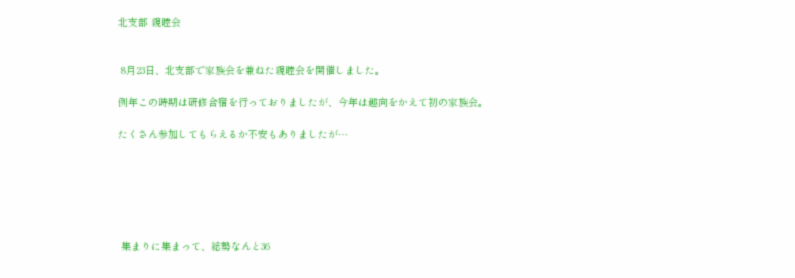北支部 親睦会


 8月23日、北支部で家族会を兼ねた親睦会を開催しました。

例年この時期は研修合宿を行っておりましたが、今年は趣向をかえて初の家族会。

たくさん参加してもらえるか不安もありましたが…






 集まりに集まって、総勢なんと36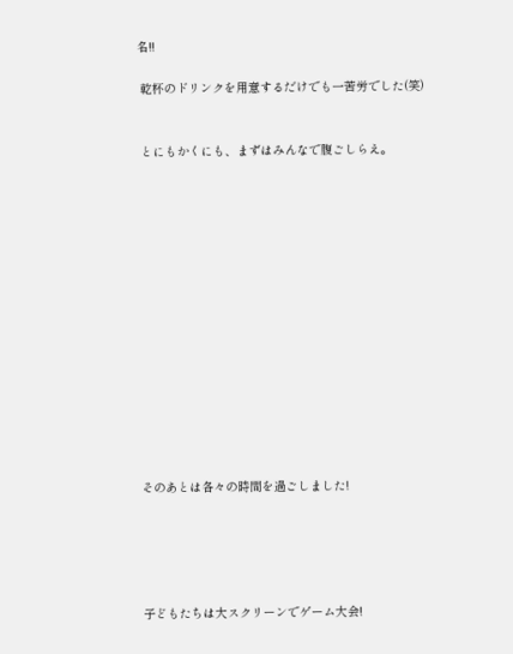名!!

 乾杯のドリンクを用意するだけでも一苦労でした(笑)


 とにもかくにも、まずはみんなで腹ごしらえ。















そのあとは各々の時間を過ごしました!





子どもたちは大スクリーンでゲーム大会!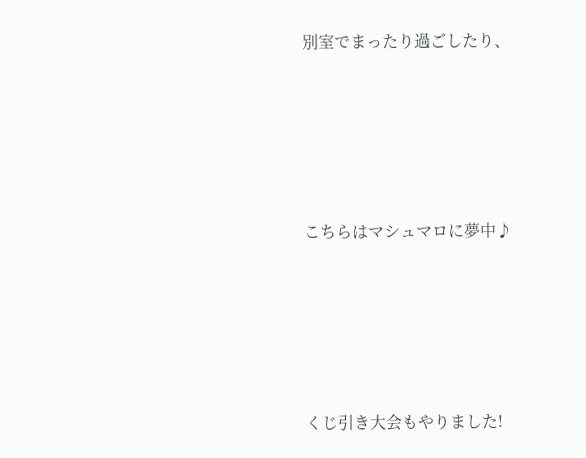別室でまったり過ごしたり、





こちらはマシュマロに夢中♪





くじ引き大会もやりました!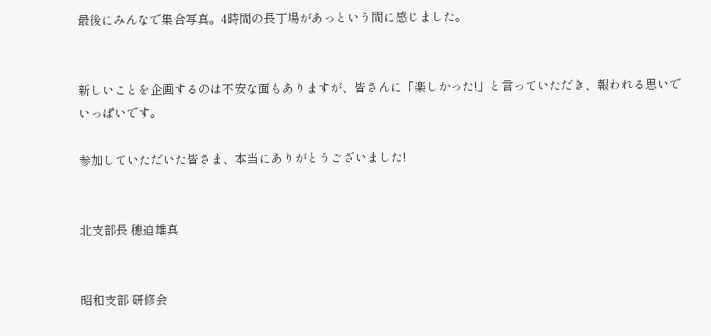最後にみんなで集合写真。4時間の長丁場があっという間に感じました。


新しいことを企画するのは不安な面もありますが、皆さんに「楽しかった!」と言っていただき、報われる思いでいっぱいです。

参加していただいた皆さま、本当にありがとうございました!


北支部長 穂迫雄真


昭和支部 研修会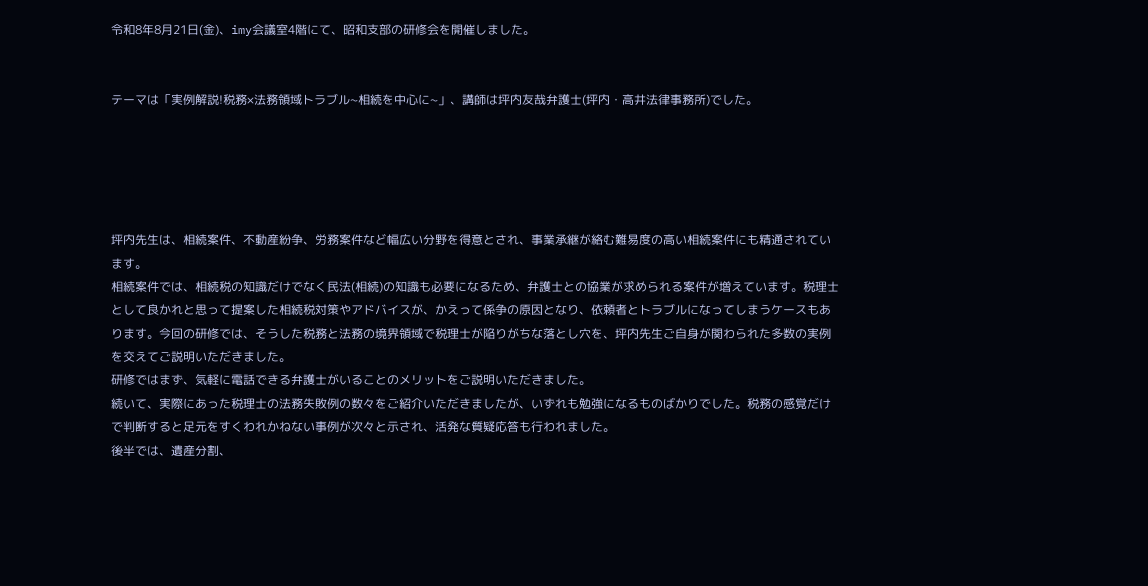令和8年8月21日(金)、imy会議室4階にて、昭和支部の研修会を開催しました。


テーマは「実例解説!税務×法務領域トラブル~相続を中心に~」、講師は坪内友哉弁護士(坪内・高井法律事務所)でした。





坪内先生は、相続案件、不動産紛争、労務案件など幅広い分野を得意とされ、事業承継が絡む難易度の高い相続案件にも精通されています。
相続案件では、相続税の知識だけでなく民法(相続)の知識も必要になるため、弁護士との協業が求められる案件が増えています。税理士として良かれと思って提案した相続税対策やアドバイスが、かえって係争の原因となり、依頼者とトラブルになってしまうケースもあります。今回の研修では、そうした税務と法務の境界領域で税理士が陥りがちな落とし穴を、坪内先生ご自身が関わられた多数の実例を交えてご説明いただきました。
研修ではまず、気軽に電話できる弁護士がいることのメリットをご説明いただきました。
続いて、実際にあった税理士の法務失敗例の数々をご紹介いただきましたが、いずれも勉強になるものばかりでした。税務の感覚だけで判断すると足元をすくわれかねない事例が次々と示され、活発な質疑応答も行われました。
後半では、遺産分割、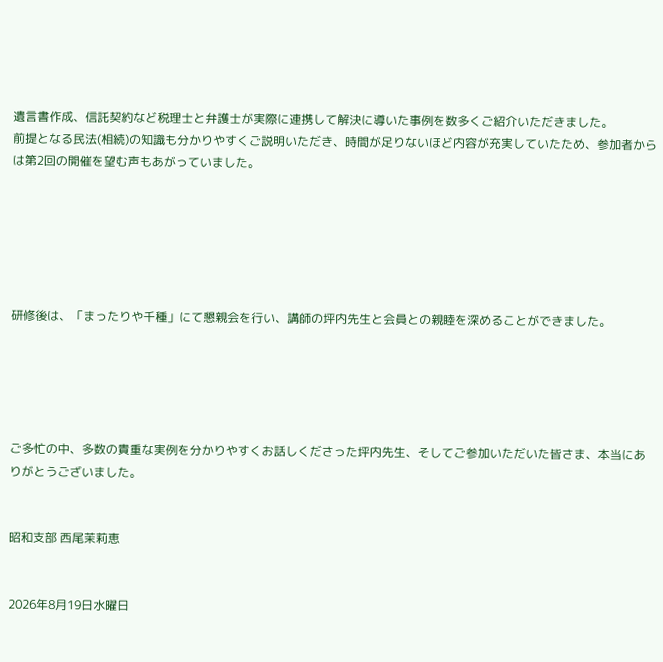遺言書作成、信託契約など税理士と弁護士が実際に連携して解決に導いた事例を数多くご紹介いただきました。
前提となる民法(相続)の知識も分かりやすくご説明いただき、時間が足りないほど内容が充実していたため、参加者からは第2回の開催を望む声もあがっていました。






研修後は、「まったりや千種」にて懇親会を行い、講師の坪内先生と会員との親睦を深めることができました。





ご多忙の中、多数の貴重な実例を分かりやすくお話しくださった坪内先生、そしてご参加いただいた皆さま、本当にありがとうございました。


昭和支部 西尾茉莉恵


2026年8月19日水曜日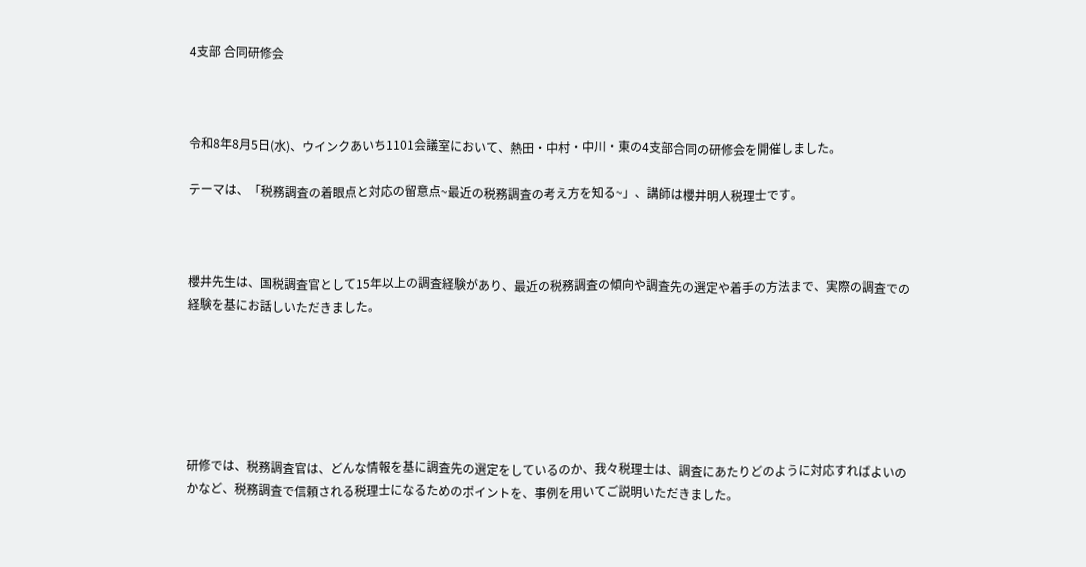4支部 合同研修会



令和8年8月5日(水)、ウインクあいち1101会議室において、熱田・中村・中川・東の4支部合同の研修会を開催しました。

テーマは、「税務調査の着眼点と対応の留意点~最近の税務調査の考え方を知る~」、講師は櫻井明人税理士です。



櫻井先生は、国税調査官として15年以上の調査経験があり、最近の税務調査の傾向や調査先の選定や着手の方法まで、実際の調査での経験を基にお話しいただきました。






研修では、税務調査官は、どんな情報を基に調査先の選定をしているのか、我々税理士は、調査にあたりどのように対応すればよいのかなど、税務調査で信頼される税理士になるためのポイントを、事例を用いてご説明いただきました。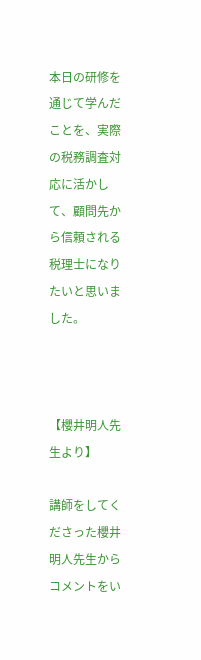本日の研修を通じて学んだことを、実際の税務調査対応に活かして、顧問先から信頼される税理士になりたいと思いました。



【櫻井明人先生より】

講師をしてくださった櫻井明人先生からコメントをい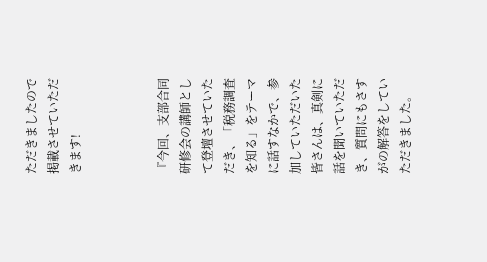ただきましたので掲載させていただきます!



『今回、支部合同研修会の講師として登壇させていただき、「税務調査を知る」をテーマに話すなかで、参加していただいた皆さんは、真剣に話を聞いていただき、質問にもさすがの解答をしていただきました。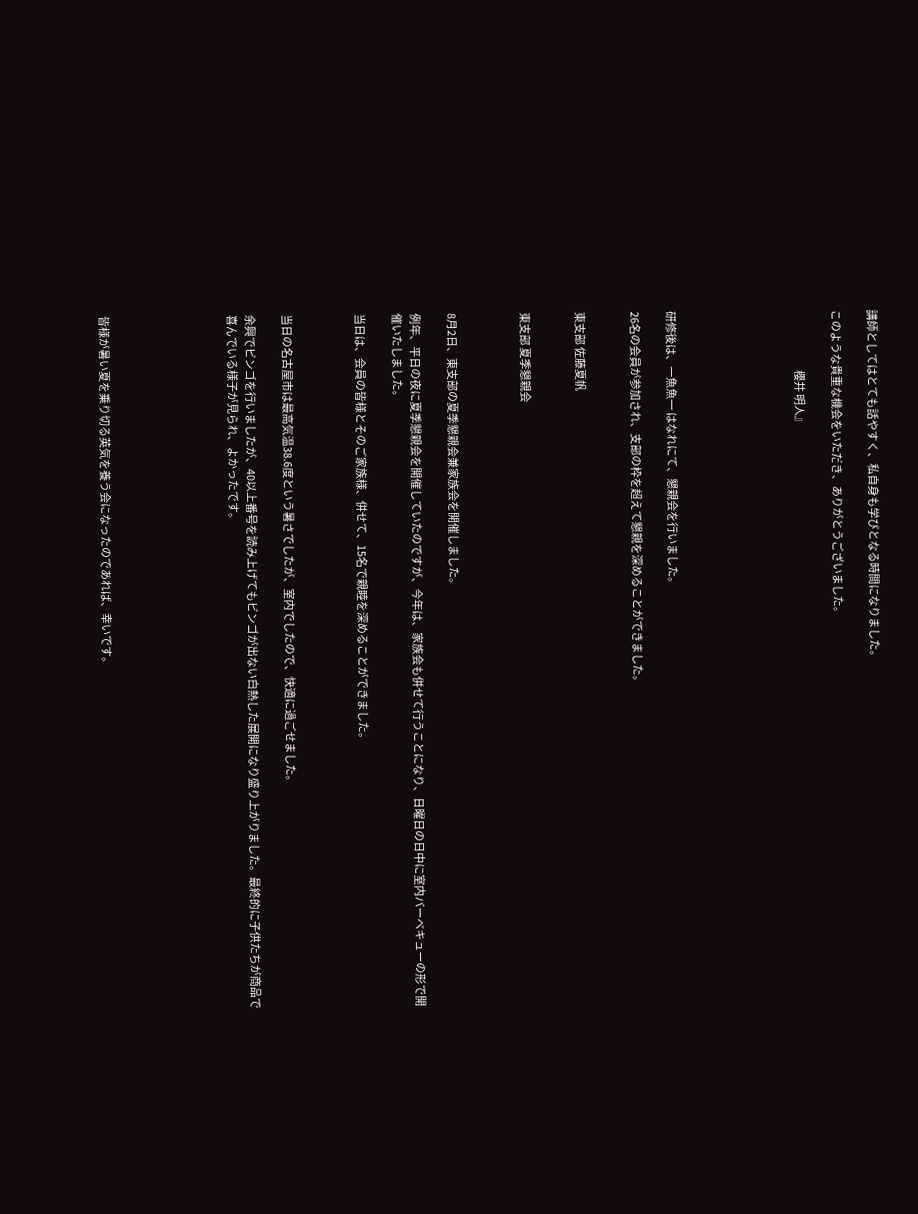講師としてはとても話やすく、私自身も学びとなる時間になりました。

このような貴重な機会をいただき、ありがとうございました。

                              櫻井 明人』






研修後は、一魚魚一 はなれにて、懇親会を行いました。

26名の会員が参加され、支部の枠を超えて懇親を深めることができました。


東支部 佐藤夏帆


東支部 夏季懇親会



8月2日、東支部の夏季懇親会兼家族会を開催しました。

例年、平日の夜に夏季懇親会を開催していたのですが、今年は、家族会も併せて行うことになり、日曜日の日中に室内バーベキューの形で開催いたしました。

当日は、会員の皆様とそのご家族様、併せて、15名で親睦を深めることができました。



当日の名古屋市は最高気温38.6度という暑さでしたが、室内でしたので、快適に過ごせました。

余興でビンゴを行いましたが、40以上番号を読み上げてもビンゴが出ない白熱した展開になり盛り上がりました。最終的に子供たちが商品で喜んでいる様子が見られ、よかったです。






皆様が暑い夏を乗り切る英気を養う会になったのであれば、幸いです。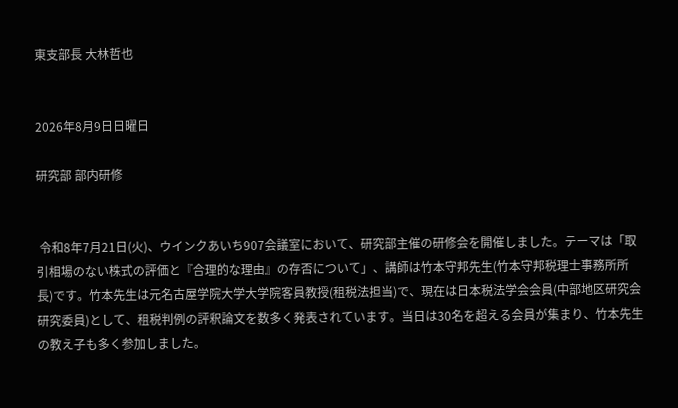東支部長 大林哲也


2026年8月9日日曜日

研究部 部内研修


 令和8年7月21日(火)、ウインクあいち907会議室において、研究部主催の研修会を開催しました。テーマは「取引相場のない株式の評価と『合理的な理由』の存否について」、講師は竹本守邦先生(竹本守邦税理士事務所所長)です。竹本先生は元名古屋学院大学大学院客員教授(租税法担当)で、現在は日本税法学会会員(中部地区研究会研究委員)として、租税判例の評釈論文を数多く発表されています。当日は30名を超える会員が集まり、竹本先生の教え子も多く参加しました。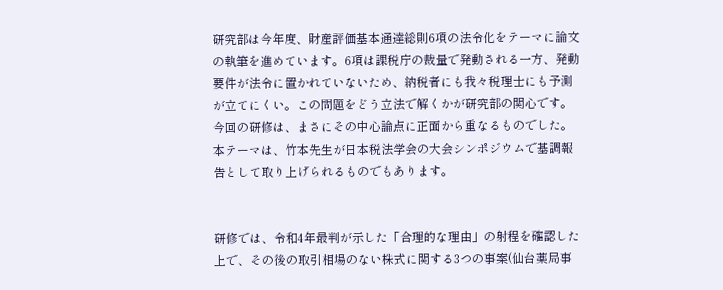研究部は今年度、財産評価基本通達総則6項の法令化をテーマに論文の執筆を進めています。6項は課税庁の裁量で発動される一方、発動要件が法令に置かれていないため、納税者にも我々税理士にも予測が立てにくい。この問題をどう立法で解くかが研究部の関心です。今回の研修は、まさにその中心論点に正面から重なるものでした。本テーマは、竹本先生が日本税法学会の大会シンポジウムで基調報告として取り上げられるものでもあります。


研修では、令和4年最判が示した「合理的な理由」の射程を確認した上で、その後の取引相場のない株式に関する3つの事案(仙台薬局事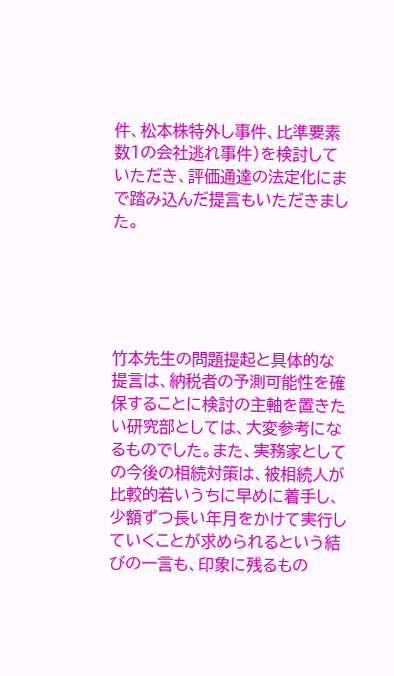件、松本株特外し事件、比準要素数1の会社逃れ事件)を検討していただき、評価通達の法定化にまで踏み込んだ提言もいただきました。





竹本先生の問題提起と具体的な提言は、納税者の予測可能性を確保することに検討の主軸を置きたい研究部としては、大変参考になるものでした。また、実務家としての今後の相続対策は、被相続人が比較的若いうちに早めに着手し、少額ずつ長い年月をかけて実行していくことが求められるという結びの一言も、印象に残るもの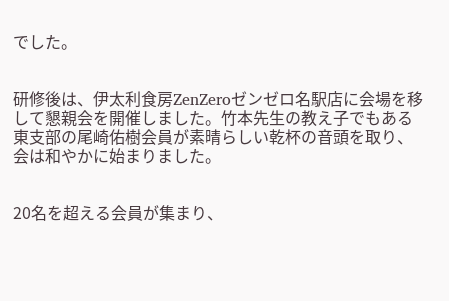でした。


研修後は、伊太利食房ZenZeroゼンゼロ名駅店に会場を移して懇親会を開催しました。竹本先生の教え子でもある東支部の尾崎佑樹会員が素晴らしい乾杯の音頭を取り、会は和やかに始まりました。


20名を超える会員が集まり、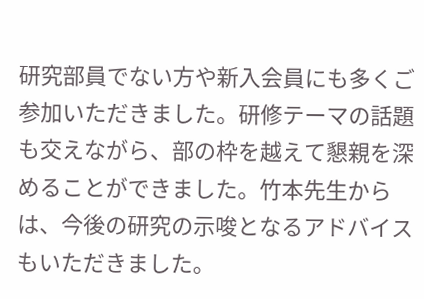研究部員でない方や新入会員にも多くご参加いただきました。研修テーマの話題も交えながら、部の枠を越えて懇親を深めることができました。竹本先生からは、今後の研究の示唆となるアドバイスもいただきました。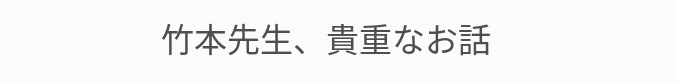竹本先生、貴重なお話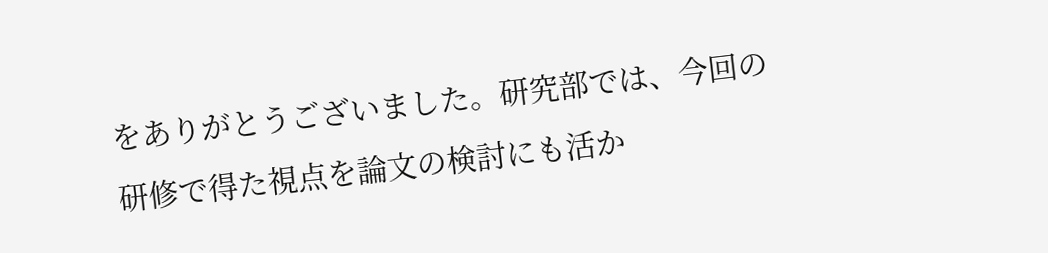をありがとうございました。研究部では、今回の研修で得た視点を論文の検討にも活か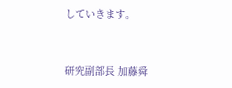していきます。


研究副部長 加藤舜